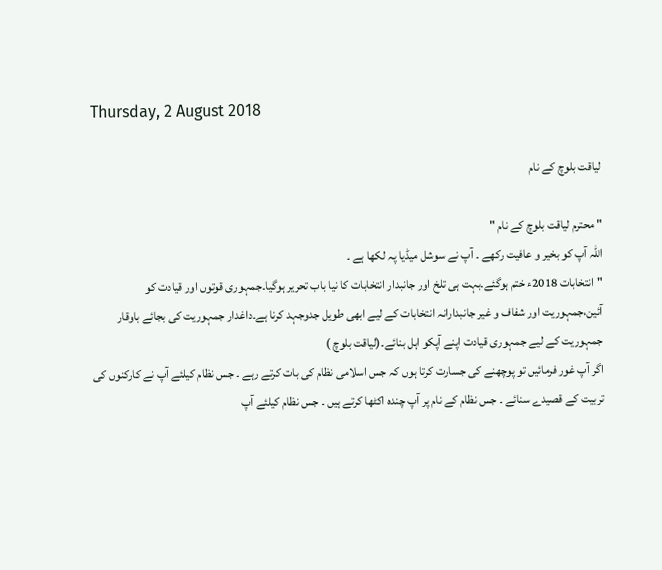Thursday, 2 August 2018

لیاقت بلوچ کے نام

" محترم لیاقت بلوچ کے نام "
اللہ آپ کو بخیر و عافیت رکھے ۔ آپ نے سوشل میڈیا پہ لکھا ہے ۔
"انتخابات 2018ء ختم ہوگئے۔بہت ہی تلخ اور جانبدار انتخابات کا نیا باب تحریر ہوگیا۔جمہوری قوتوں اور قیادت کو آئین،جمہوریت اور شفاف و غیر جانبدارانہ انتخابات کے لیے ابھی طویل جدوجہد کرنا ہے۔داغدار جمہوریت کی بجائے باوقار جمہوریت کے لیے جمہوری قیادت اپنے آپکو اہل بنائے۔(لیاقت بلوچ )
اگر آپ غور فرمائیں تو پوچھنے کی جسارت کرتا ہوں کہ جس اسلامی نظام کی بات کرتے رہے ۔ جس نظام کیلئے آپ نے کارکنوں کی تربیت کے قصیدے سنائے ۔ جس نظام کے نام پر آپ چندہ اکٹھا کرتے ہیں ۔ جس نظام کیلئے آپ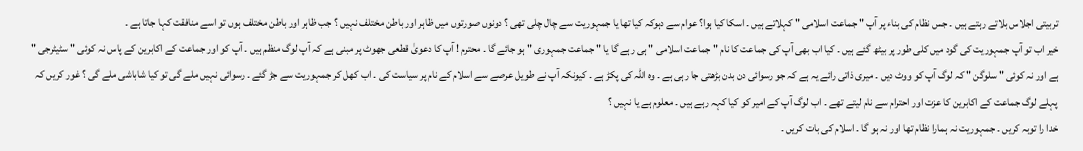تربیتی اجلاس بلاتے رہتے ہیں ۔ جس نظام کی بناء پر آپ " جماعت اسلامی " کہلاتے ہیں ۔ اسکا کیا ہوا؟ عوام سے دہوکہ کیا تھا یا جمہوریت سے چال چلی تھی ؟ دونوں صورتوں میں ظاہر اور باطن مختلف نہیں ؟ جب ظاہر اور باطن مختلف ہوں تو اسے منافقت کہا جاتا ہے ۔
خیر اب تو آپ جمہوریت کی گود میں کلی طور پر بیٹھ گئے ہیں ۔ کیا اب بھی آپ کی جماعت کا نام " جماعت اسلامی " ہی رہے گا یا " جماعت جمہوری " ہو جائے گا ۔ محترم ! آپ کا دعویٰ قطعی جھوٹ پر مبنی ہے کہ آپ لوگ منظم ہیں ۔ آپ کو اور جماعت کے اکابرین کے پاس نہ کوئی " سٹیٹرجی " ہے اور نہ کوئی " سلوگن " کہ لوگ آپ کو ووٹ دیں ۔ میری ذاتی رائے یہ ہے کہ جو رسوائی دن بدن بڑھتی جا رہی ہے ۔ وہ اللہ کی پکڑ ہے ۔ کیونکہ آپ نے طویل عرصے سے اسلام کے نام پر سیاست کی ۔ اب کھل کر جمہوریت سے جڑ گئے ۔ رسوائی نہیں ملے گی تو کیا شاباشی ملے گی ؟ غور کریں کہ پہلے لوگ جماعت کے اکابرین کا عزت اور احترام سے نام لیتے تھے ۔ اب لوگ آپ کے امیر کو کیا کہہ رہے ہیں ۔ معلوم ہے یا نہیں ؟
خدا را توبہ کریں ۔ جمہوریت نہ ہمارا نظام تھا اور نہ ہو گا ۔ اسلام کی بات کریں ۔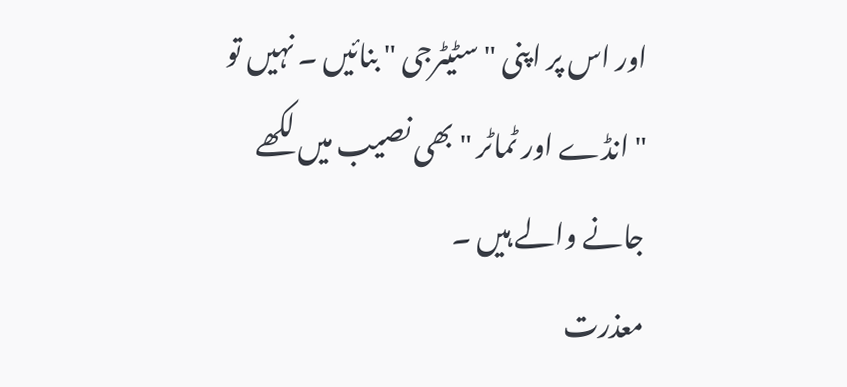اور اس پر اپنی " سٹیٹرجی " بنائیں ۔ نہیں تو " انڈے اور ٹماٹر " بھی نصیب میں لکھے جانے والے ہیں ۔
معذرت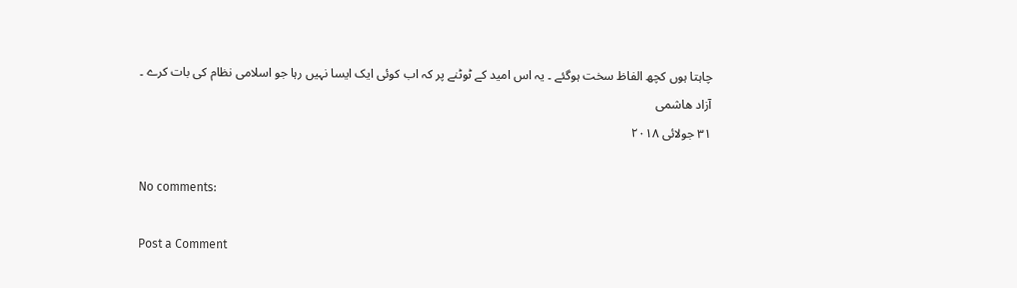چاہتا ہوں کچھ الفاظ سخت ہوگئے ۔ یہ اس امید کے ٹوٹنے پر کہ اب کوئی ایک ایسا نہیں رہا جو اسلامی نظام کی بات کرے ۔
آزاد ھاشمی
٣١ جولائی ٢٠١٨

No comments:

Post a Comment